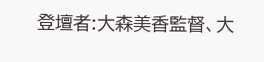登壇者:大森美香監督、大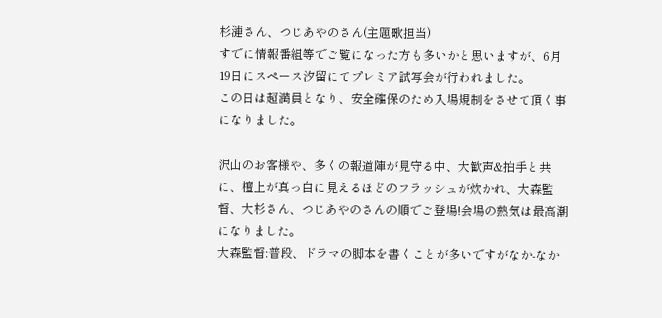杉漣さん、つじあやのさん(主題歌担当)
すでに情報番組等でご覧になった方も多いかと思いますが、6月19日にスペース汐留にてプレミア試写会が行われました。
この日は超満員となり、安全確保のため入場規制をさせて頂く事になりました。

沢山のお客様や、多くの報道陣が見守る中、大歓声&拍手と共に、檀上が真っ白に見えるほどのフラッシュが炊かれ、大森監督、大杉さん、つじあやのさんの順でご登場!会場の熱気は最高潮になりました。
大森監督:普段、ドラマの脚本を書くことが多いですがなか-なか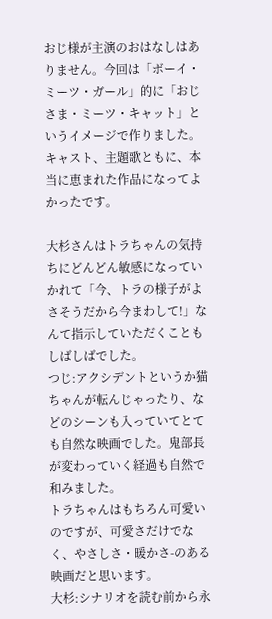おじ様が主演のおはなしはありません。今回は「ボーイ・ミーツ・ガール」的に「おじさま・ミーツ・キャット」というイメージで作りました。
キャスト、主題歌ともに、本当に恵まれた作品になってよかったです。

大杉さんはトラちゃんの気持ちにどんどん敏感になっていかれて「今、トラの様子がよさそうだから今まわして!」なんて指示していただくこともしばしばでした。
つじ:アクシデントというか猫ちゃんが転んじゃったり、などのシーンも入っていてとても自然な映画でした。鬼部長が変わっていく経過も自然で和みました。
トラちゃんはもちろん可愛いのですが、可愛さだけでなく、やさしさ・暖かさ-のある映画だと思います。
大杉:シナリオを読む前から永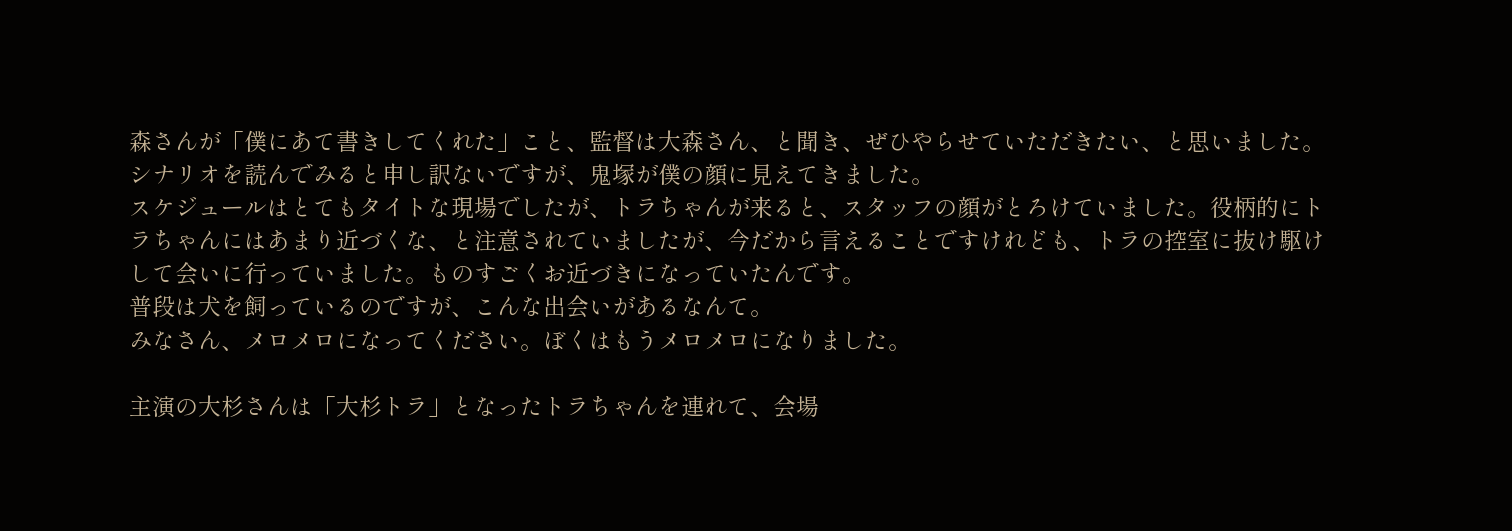森さんが「僕にあて書きしてくれた」こと、監督は大森さん、と聞き、ぜひやらせていただきたい、と思いました。シナリオを読んでみると申し訳ないですが、鬼塚が僕の顔に見えてきました。
スケジュールはとてもタイトな現場でしたが、トラちゃんが来ると、スタッフの顔がとろけていました。役柄的にトラちゃんにはあまり近づくな、と注意されていましたが、今だから言えることですけれども、トラの控室に抜け駆けして会いに行っていました。ものすごくお近づきになっていたんです。
普段は犬を飼っているのですが、こんな出会いがあるなんて。
みなさん、メロメロになってください。ぼくはもうメロメロになりました。

主演の大杉さんは「大杉トラ」となったトラちゃんを連れて、会場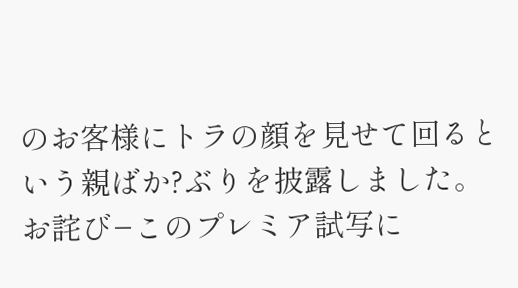のお客様にトラの顔を見せて回るという親ばか?ぶりを披露しました。
お詫び−このプレミア試写に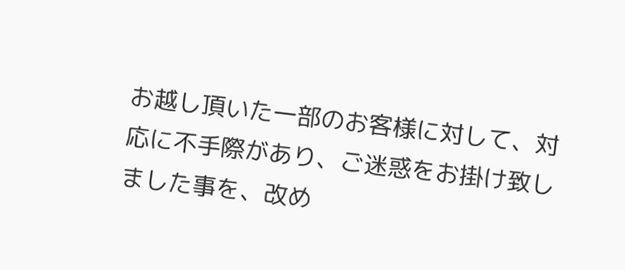お越し頂いた一部のお客様に対して、対応に不手際があり、ご迷惑をお掛け致しました事を、改め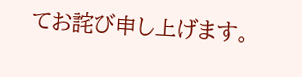てお詫び申し上げます。